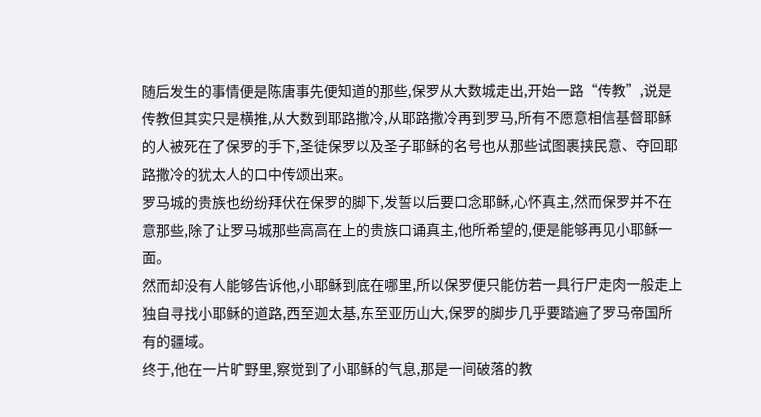随后发生的事情便是陈唐事先便知道的那些,保罗从大数城走出,开始一路“传教”,说是传教但其实只是横推,从大数到耶路撒冷,从耶路撒冷再到罗马,所有不愿意相信基督耶稣的人被死在了保罗的手下,圣徒保罗以及圣子耶稣的名号也从那些试图裹挟民意、夺回耶路撒冷的犹太人的口中传颂出来。
罗马城的贵族也纷纷拜伏在保罗的脚下,发誓以后要口念耶稣,心怀真主,然而保罗并不在意那些,除了让罗马城那些高高在上的贵族口诵真主,他所希望的,便是能够再见小耶稣一面。
然而却没有人能够告诉他,小耶稣到底在哪里,所以保罗便只能仿若一具行尸走肉一般走上独自寻找小耶稣的道路,西至迦太基,东至亚历山大,保罗的脚步几乎要踏遍了罗马帝国所有的疆域。
终于,他在一片旷野里,察觉到了小耶稣的气息,那是一间破落的教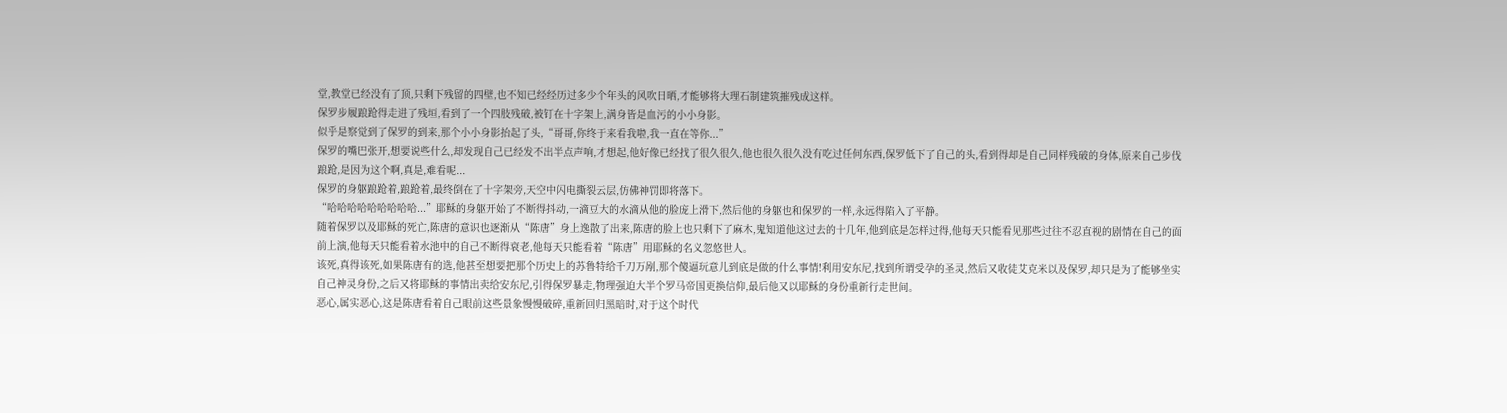堂,教堂已经没有了顶,只剩下残留的四壁,也不知已经经历过多少个年头的风吹日晒,才能够将大理石制建筑摧残成这样。
保罗步履踉跄得走进了残垣,看到了一个四肢残破,被钉在十字架上,满身皆是血污的小小身影。
似乎是察觉到了保罗的到来,那个小小身影抬起了头,“哥哥,你终于来看我啦,我一直在等你...”
保罗的嘴巴张开,想要说些什么,却发现自己已经发不出半点声响,才想起,他好像已经找了很久很久,他也很久很久没有吃过任何东西,保罗低下了自己的头,看到得却是自己同样残破的身体,原来自己步伐踉跄,是因为这个啊,真是,难看呢...
保罗的身躯踉跄着,踉跄着,最终倒在了十字架旁,天空中闪电撕裂云层,仿佛神罚即将落下。
“哈哈哈哈哈哈哈哈哈...”耶稣的身躯开始了不断得抖动,一滴豆大的水滴从他的脸庞上滑下,然后他的身躯也和保罗的一样,永远得陷入了平静。
随着保罗以及耶稣的死亡,陈唐的意识也逐渐从“陈唐”身上逸散了出来,陈唐的脸上也只剩下了麻木,鬼知道他这过去的十几年,他到底是怎样过得,他每天只能看见那些过往不忍直视的剧情在自己的面前上演,他每天只能看着水池中的自己不断得衰老,他每天只能看着“陈唐”用耶稣的名义忽悠世人。
该死,真得该死,如果陈唐有的选,他甚至想要把那个历史上的苏鲁特给千刀万剐,那个傻逼玩意儿到底是做的什么事情!利用安东尼,找到所谓受孕的圣灵,然后又收徒艾克米以及保罗,却只是为了能够坐实自己神灵身份,之后又将耶稣的事情出卖给安东尼,引得保罗暴走,物理强迫大半个罗马帝国更换信仰,最后他又以耶稣的身份重新行走世间。
恶心,属实恶心,这是陈唐看着自己眼前这些景象慢慢破碎,重新回归黑暗时,对于这个时代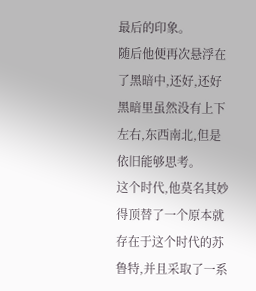最后的印象。
随后他便再次悬浮在了黑暗中,还好,还好黑暗里虽然没有上下左右,东西南北,但是依旧能够思考。
这个时代,他莫名其妙得顶替了一个原本就存在于这个时代的苏鲁特,并且采取了一系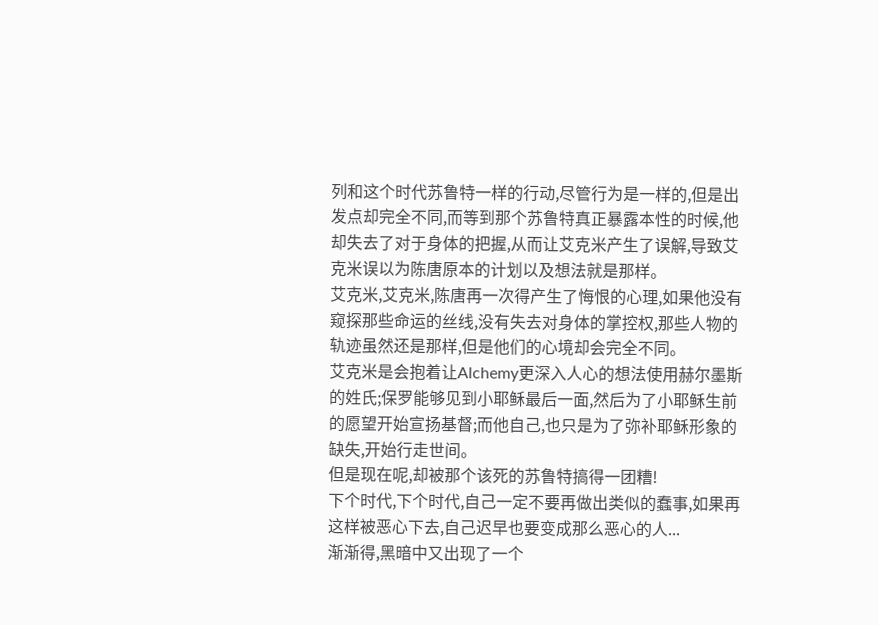列和这个时代苏鲁特一样的行动,尽管行为是一样的,但是出发点却完全不同,而等到那个苏鲁特真正暴露本性的时候,他却失去了对于身体的把握,从而让艾克米产生了误解,导致艾克米误以为陈唐原本的计划以及想法就是那样。
艾克米,艾克米,陈唐再一次得产生了悔恨的心理,如果他没有窥探那些命运的丝线,没有失去对身体的掌控权,那些人物的轨迹虽然还是那样,但是他们的心境却会完全不同。
艾克米是会抱着让Alchemy更深入人心的想法使用赫尔墨斯的姓氏;保罗能够见到小耶稣最后一面,然后为了小耶稣生前的愿望开始宣扬基督;而他自己,也只是为了弥补耶稣形象的缺失,开始行走世间。
但是现在呢,却被那个该死的苏鲁特搞得一团糟!
下个时代,下个时代,自己一定不要再做出类似的蠢事,如果再这样被恶心下去,自己迟早也要变成那么恶心的人...
渐渐得,黑暗中又出现了一个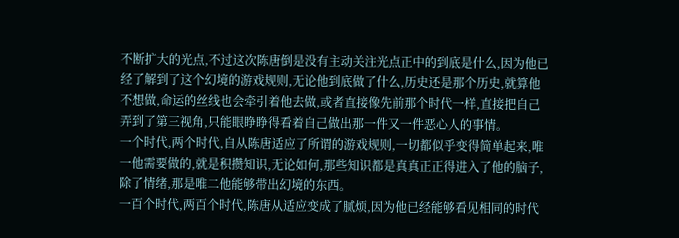不断扩大的光点,不过这次陈唐倒是没有主动关注光点正中的到底是什么,因为他已经了解到了这个幻境的游戏规则,无论他到底做了什么,历史还是那个历史,就算他不想做,命运的丝线也会牵引着他去做,或者直接像先前那个时代一样,直接把自己弄到了第三视角,只能眼睁睁得看着自己做出那一件又一件恶心人的事情。
一个时代,两个时代,自从陈唐适应了所谓的游戏规则,一切都似乎变得简单起来,唯一他需要做的,就是积攒知识,无论如何,那些知识都是真真正正得进入了他的脑子,除了情绪,那是唯二他能够带出幻境的东西。
一百个时代,两百个时代,陈唐从适应变成了腻烦,因为他已经能够看见相同的时代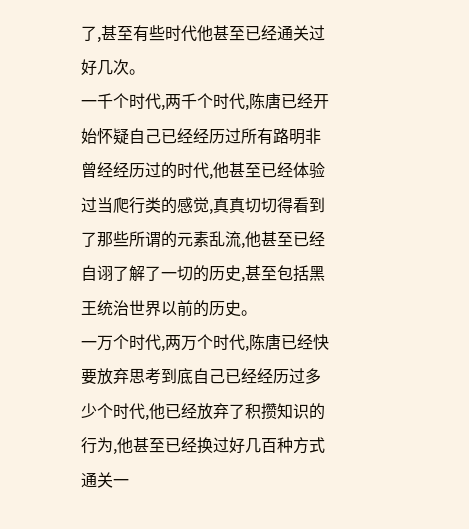了,甚至有些时代他甚至已经通关过好几次。
一千个时代,两千个时代,陈唐已经开始怀疑自己已经经历过所有路明非曾经经历过的时代,他甚至已经体验过当爬行类的感觉,真真切切得看到了那些所谓的元素乱流,他甚至已经自诩了解了一切的历史,甚至包括黑王统治世界以前的历史。
一万个时代,两万个时代,陈唐已经快要放弃思考到底自己已经经历过多少个时代,他已经放弃了积攒知识的行为,他甚至已经换过好几百种方式通关一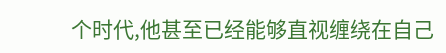个时代,他甚至已经能够直视缠绕在自己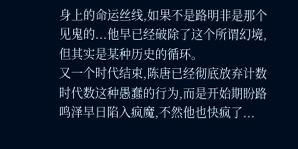身上的命运丝线,如果不是路明非是那个见鬼的...他早已经破除了这个所谓幻境,但其实是某种历史的循环。
又一个时代结束,陈唐已经彻底放弃计数时代数这种愚蠢的行为,而是开始期盼路鸣泽早日陷入疯魔,不然他也快疯了...